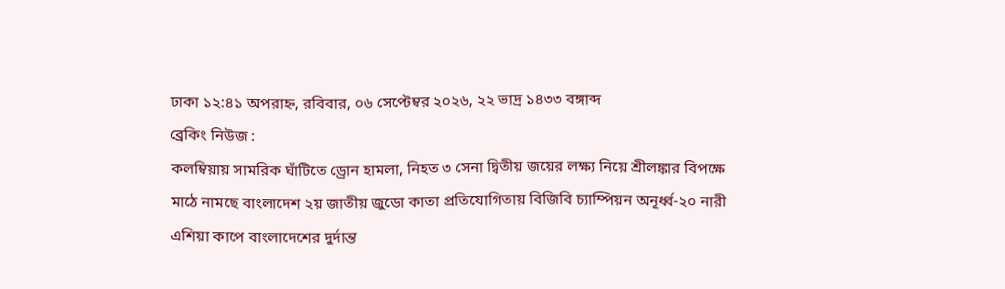ঢাকা ১২:৪১ অপরাহ্ন, রবিবার, ০৬ সেপ্টেম্বর ২০২৬, ২২ ভাদ্র ১৪৩৩ বঙ্গাব্দ
ব্রেকিং নিউজ :
কলম্বিয়ায় সামরিক ঘাঁটিতে ড্রোন হামলা, নিহত ৩ সেনা দ্বিতীয় জয়ের লক্ষ্য নিয়ে শ্রীলঙ্কার বিপক্ষে মাঠে নামছে বাংলাদেশ ২য় জাতীয় জুডো কাতা প্রতিযোগিতায় বিজিবি চ্যাম্পিয়ন অনূর্ধ্ব-২০ নারী এশিয়া কাপে বাংলাদেশের দুর্দান্ত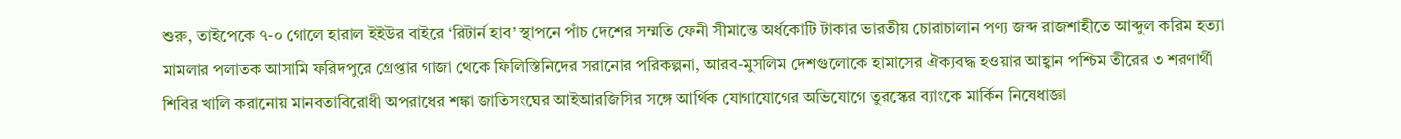শুরু, তাইপেকে ৭-০ গোলে হারাল ইইউর বাইরে ‘রিটার্ন হাব’ স্থাপনে পাঁচ দেশের সম্মতি ফেনী সীমান্তে অর্ধকোটি টাকার ভারতীয় চোরাচালান পণ্য জব্দ রাজশাহীতে আব্দুল করিম হত্যা মামলার পলাতক আসামি ফরিদপুরে গ্রেপ্তার গাজা থেকে ফিলিস্তিনিদের সরানোর পরিকল্পনা, আরব-মুসলিম দেশগুলোকে হামাসের ঐক্যবদ্ধ হওয়ার আহ্বান পশ্চিম তীরের ৩ শরণার্থী শিবির খালি করানোয় মানবতাবিরোধী অপরাধের শঙ্কা জাতিসংঘের আইআরজিসির সঙ্গে আর্থিক যোগাযোগের অভিযোগে তুরস্কের ব্যাংকে মার্কিন নিষেধাজ্ঞা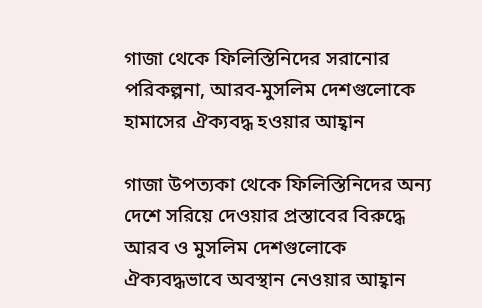গাজা থেকে ফিলিস্তিনিদের সরানোর পরিকল্পনা, আরব-মুসলিম দেশগুলোকে হামাসের ঐক্যবদ্ধ হওয়ার আহ্বান

গাজা উপত্যকা থেকে ফিলিস্তিনিদের অন্য দেশে সরিয়ে দেওয়ার প্রস্তাবের বিরুদ্ধে আরব ও মুসলিম দেশগুলোকে ঐক্যবদ্ধভাবে অবস্থান নেওয়ার আহ্বান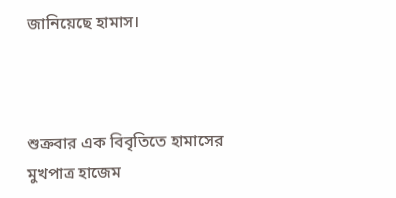জানিয়েছে হামাস।



শুক্রবার এক বিবৃতিতে হামাসের মুখপাত্র হাজেম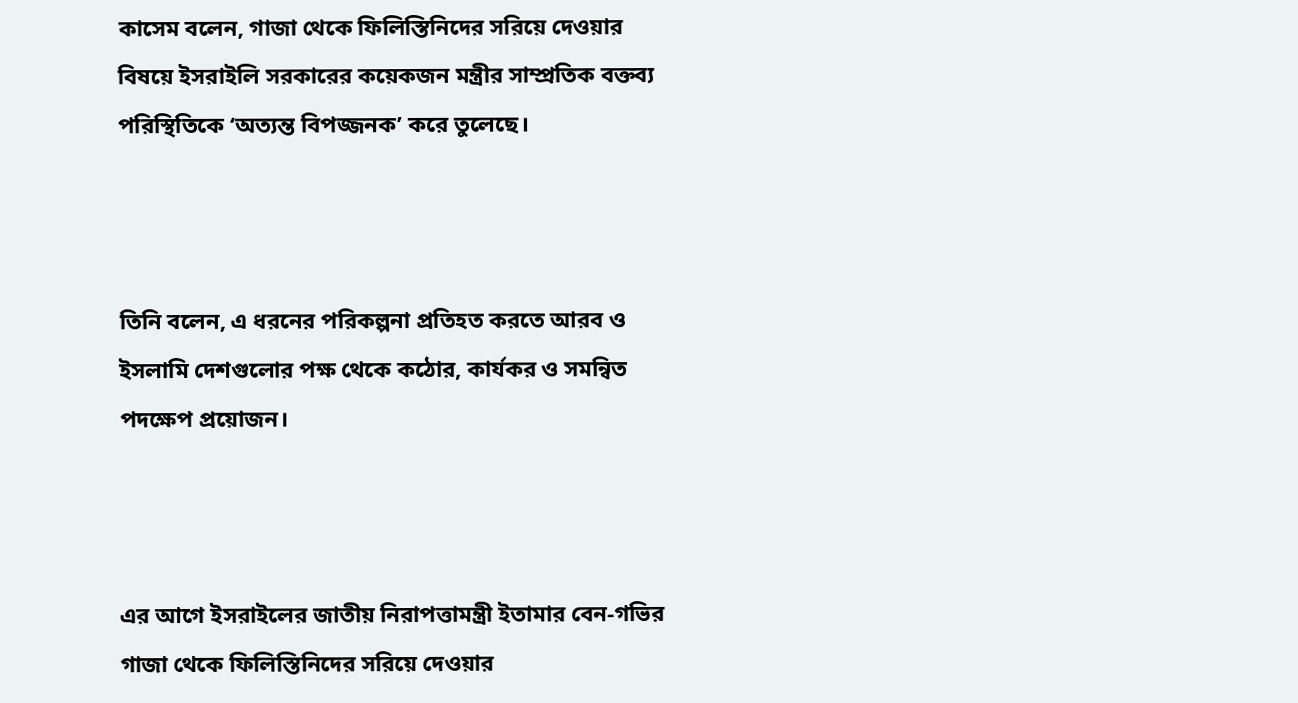কাসেম বলেন, গাজা থেকে ফিলিস্তিনিদের সরিয়ে দেওয়ার বিষয়ে ইসরাইলি সরকারের কয়েকজন মন্ত্রীর সাম্প্রতিক বক্তব্য পরিস্থিতিকে ‘অত্যন্ত বিপজ্জনক’ করে তুলেছে।



তিনি বলেন, এ ধরনের পরিকল্পনা প্রতিহত করতে আরব ও ইসলামি দেশগুলোর পক্ষ থেকে কঠোর, কার্যকর ও সমন্বিত পদক্ষেপ প্রয়োজন।



এর আগে ইসরাইলের জাতীয় নিরাপত্তামন্ত্রী ইতামার বেন-গভির গাজা থেকে ফিলিস্তিনিদের সরিয়ে দেওয়ার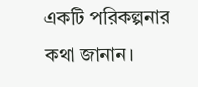একটি পরিকল্পনার কথা জানান।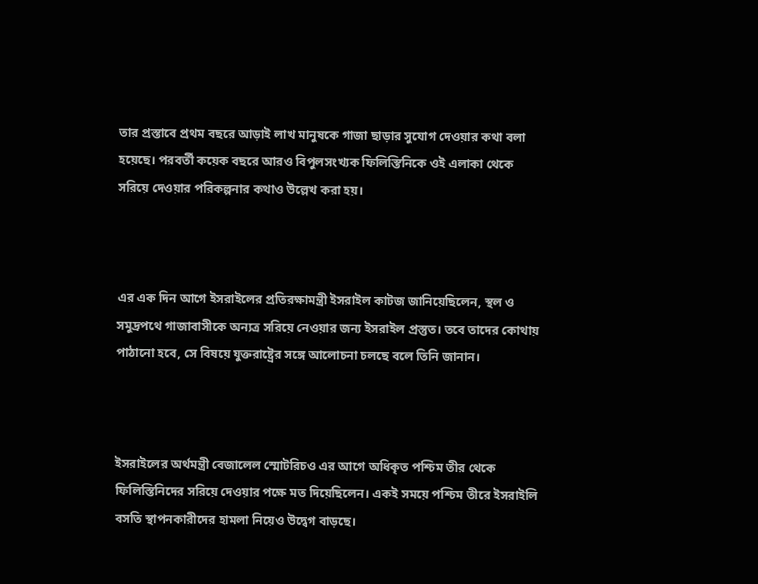তার প্রস্তাবে প্রথম বছরে আড়াই লাখ মানুষকে গাজা ছাড়ার সুযোগ দেওয়ার কথা বলা হয়েছে। পরবর্তী কয়েক বছরে আরও বিপুলসংখ্যক ফিলিস্তিনিকে ওই এলাকা থেকে সরিয়ে দেওয়ার পরিকল্পনার কথাও উল্লেখ করা হয়।



এর এক দিন আগে ইসরাইলের প্রতিরক্ষামন্ত্রী ইসরাইল কাটজ জানিয়েছিলেন, স্থল ও সমুদ্রপথে গাজাবাসীকে অন্যত্র সরিয়ে নেওয়ার জন্য ইসরাইল প্রস্তুত। তবে তাদের কোথায় পাঠানো হবে, সে বিষয়ে যুক্তরাষ্ট্রের সঙ্গে আলোচনা চলছে বলে তিনি জানান।



ইসরাইলের অর্থমন্ত্রী বেজালেল স্মোটরিচও এর আগে অধিকৃত পশ্চিম তীর থেকে ফিলিস্তিনিদের সরিয়ে দেওয়ার পক্ষে মত দিয়েছিলেন। একই সময়ে পশ্চিম তীরে ইসরাইলি বসতি স্থাপনকারীদের হামলা নিয়েও উদ্বেগ বাড়ছে।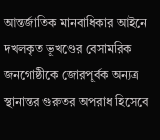আন্তর্জাতিক মানবাধিকার আইনে দখলকৃত ভূখণ্ডের বেসামরিক জনগোষ্ঠীকে জোরপূর্বক অন্যত্র স্থানান্তর গুরুতর অপরাধ হিসেবে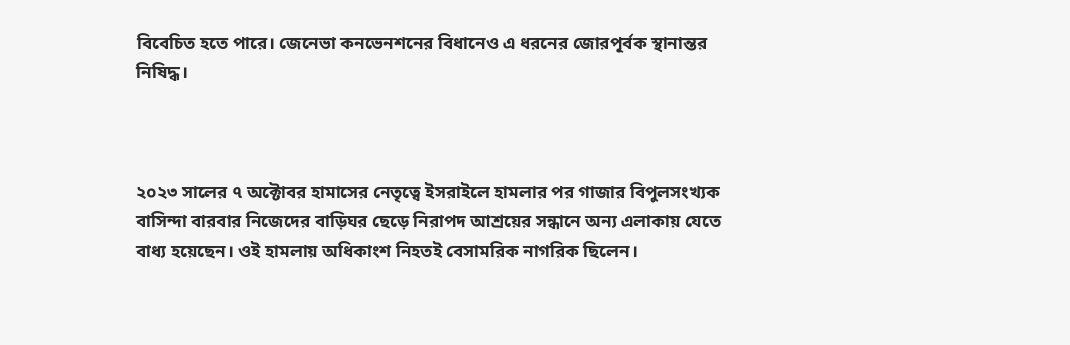বিবেচিত হতে পারে। জেনেভা কনভেনশনের বিধানেও এ ধরনের জোরপূর্বক স্থানান্তর নিষিদ্ধ।



২০২৩ সালের ৭ অক্টোবর হামাসের নেতৃত্বে ইসরাইলে হামলার পর গাজার বিপুলসংখ্যক বাসিন্দা বারবার নিজেদের বাড়িঘর ছেড়ে নিরাপদ আশ্রয়ের সন্ধানে অন্য এলাকায় যেতে বাধ্য হয়েছেন। ওই হামলায় অধিকাংশ নিহতই বেসামরিক নাগরিক ছিলেন।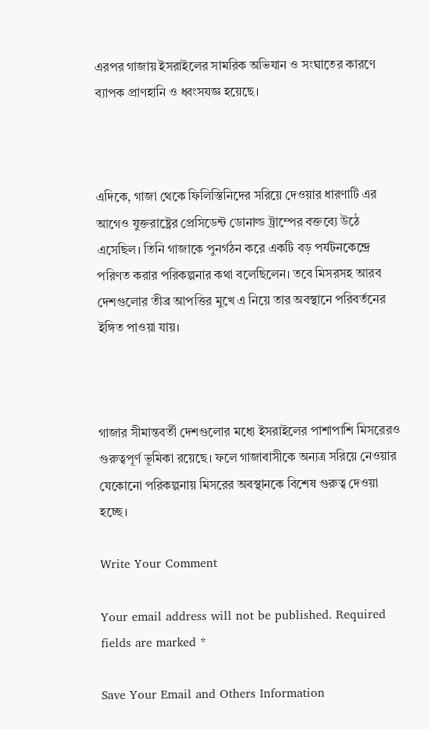এরপর গাজায় ইসরাইলের সামরিক অভিযান ও সংঘাতের কারণে ব্যাপক প্রাণহানি ও ধ্বংসযজ্ঞ হয়েছে।



এদিকে, গাজা থেকে ফিলিস্তিনিদের সরিয়ে দেওয়ার ধারণাটি এর আগেও যুক্তরাষ্ট্রের প্রেসিডেন্ট ডোনাল্ড ট্রাম্পের বক্তব্যে উঠে এসেছিল। তিনি গাজাকে পুনর্গঠন করে একটি বড় পর্যটনকেন্দ্রে পরিণত করার পরিকল্পনার কথা বলেছিলেন। তবে মিসরসহ আরব দেশগুলোর তীব্র আপত্তির মুখে এ নিয়ে তার অবস্থানে পরিবর্তনের ইঙ্গিত পাওয়া যায়।



গাজার সীমান্তবর্তী দেশগুলোর মধ্যে ইসরাইলের পাশাপাশি মিসরেরও গুরুত্বপূর্ণ ভূমিকা রয়েছে। ফলে গাজাবাসীকে অন্যত্র সরিয়ে নেওয়ার যেকোনো পরিকল্পনায় মিসরের অবস্থানকে বিশেষ গুরুত্ব দেওয়া হচ্ছে।

Write Your Comment

Your email address will not be published. Required fields are marked *

Save Your Email and Others Information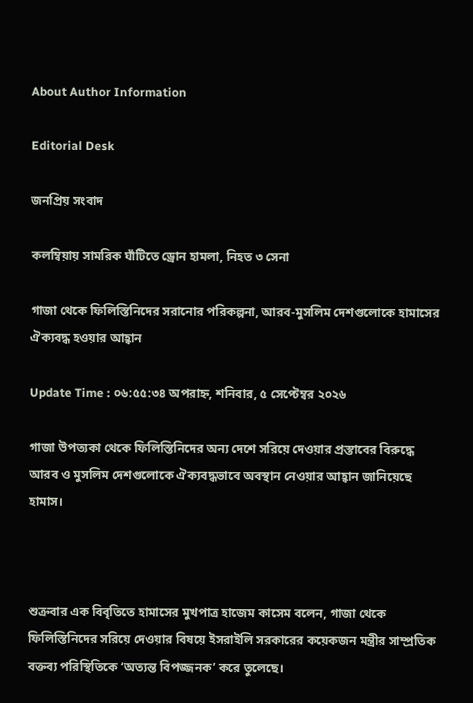About Author Information

Editorial Desk

জনপ্রিয় সংবাদ

কলম্বিয়ায় সামরিক ঘাঁটিতে ড্রোন হামলা, নিহত ৩ সেনা

গাজা থেকে ফিলিস্তিনিদের সরানোর পরিকল্পনা, আরব-মুসলিম দেশগুলোকে হামাসের ঐক্যবদ্ধ হওয়ার আহ্বান

Update Time : ০৬:৫৫:৩৪ অপরাহ্ন, শনিবার, ৫ সেপ্টেম্বর ২০২৬

গাজা উপত্যকা থেকে ফিলিস্তিনিদের অন্য দেশে সরিয়ে দেওয়ার প্রস্তাবের বিরুদ্ধে আরব ও মুসলিম দেশগুলোকে ঐক্যবদ্ধভাবে অবস্থান নেওয়ার আহ্বান জানিয়েছে হামাস।



শুক্রবার এক বিবৃতিতে হামাসের মুখপাত্র হাজেম কাসেম বলেন, গাজা থেকে ফিলিস্তিনিদের সরিয়ে দেওয়ার বিষয়ে ইসরাইলি সরকারের কয়েকজন মন্ত্রীর সাম্প্রতিক বক্তব্য পরিস্থিতিকে ‘অত্যন্ত বিপজ্জনক’ করে তুলেছে।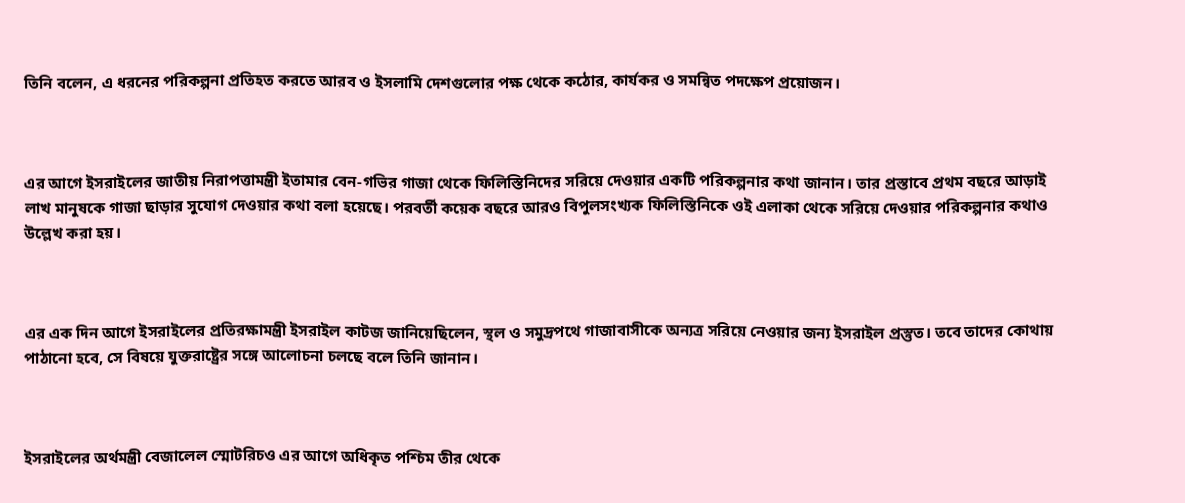তিনি বলেন, এ ধরনের পরিকল্পনা প্রতিহত করতে আরব ও ইসলামি দেশগুলোর পক্ষ থেকে কঠোর, কার্যকর ও সমন্বিত পদক্ষেপ প্রয়োজন।



এর আগে ইসরাইলের জাতীয় নিরাপত্তামন্ত্রী ইতামার বেন-গভির গাজা থেকে ফিলিস্তিনিদের সরিয়ে দেওয়ার একটি পরিকল্পনার কথা জানান। তার প্রস্তাবে প্রথম বছরে আড়াই লাখ মানুষকে গাজা ছাড়ার সুযোগ দেওয়ার কথা বলা হয়েছে। পরবর্তী কয়েক বছরে আরও বিপুলসংখ্যক ফিলিস্তিনিকে ওই এলাকা থেকে সরিয়ে দেওয়ার পরিকল্পনার কথাও উল্লেখ করা হয়।



এর এক দিন আগে ইসরাইলের প্রতিরক্ষামন্ত্রী ইসরাইল কাটজ জানিয়েছিলেন, স্থল ও সমুদ্রপথে গাজাবাসীকে অন্যত্র সরিয়ে নেওয়ার জন্য ইসরাইল প্রস্তুত। তবে তাদের কোথায় পাঠানো হবে, সে বিষয়ে যুক্তরাষ্ট্রের সঙ্গে আলোচনা চলছে বলে তিনি জানান।



ইসরাইলের অর্থমন্ত্রী বেজালেল স্মোটরিচও এর আগে অধিকৃত পশ্চিম তীর থেকে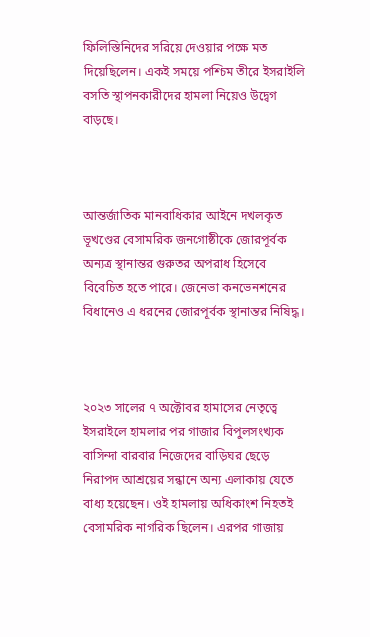ফিলিস্তিনিদের সরিয়ে দেওয়ার পক্ষে মত দিয়েছিলেন। একই সময়ে পশ্চিম তীরে ইসরাইলি বসতি স্থাপনকারীদের হামলা নিয়েও উদ্বেগ বাড়ছে।



আন্তর্জাতিক মানবাধিকার আইনে দখলকৃত ভূখণ্ডের বেসামরিক জনগোষ্ঠীকে জোরপূর্বক অন্যত্র স্থানান্তর গুরুতর অপরাধ হিসেবে বিবেচিত হতে পারে। জেনেভা কনভেনশনের বিধানেও এ ধরনের জোরপূর্বক স্থানান্তর নিষিদ্ধ।



২০২৩ সালের ৭ অক্টোবর হামাসের নেতৃত্বে ইসরাইলে হামলার পর গাজার বিপুলসংখ্যক বাসিন্দা বারবার নিজেদের বাড়িঘর ছেড়ে নিরাপদ আশ্রয়ের সন্ধানে অন্য এলাকায় যেতে বাধ্য হয়েছেন। ওই হামলায় অধিকাংশ নিহতই বেসামরিক নাগরিক ছিলেন। এরপর গাজায়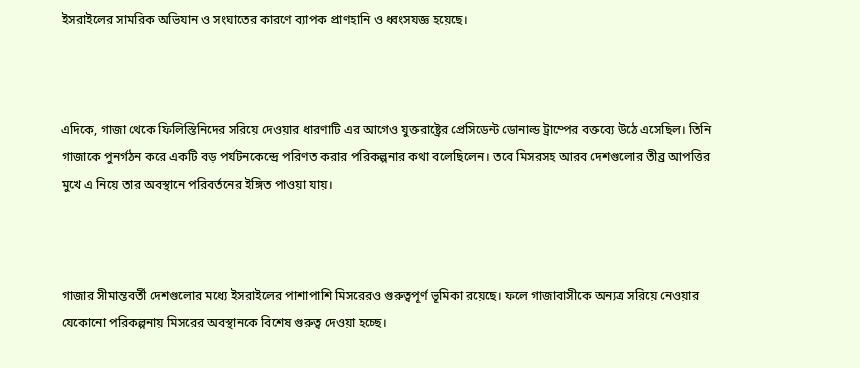ইসরাইলের সামরিক অভিযান ও সংঘাতের কারণে ব্যাপক প্রাণহানি ও ধ্বংসযজ্ঞ হয়েছে।



এদিকে, গাজা থেকে ফিলিস্তিনিদের সরিয়ে দেওয়ার ধারণাটি এর আগেও যুক্তরাষ্ট্রের প্রেসিডেন্ট ডোনাল্ড ট্রাম্পের বক্তব্যে উঠে এসেছিল। তিনি গাজাকে পুনর্গঠন করে একটি বড় পর্যটনকেন্দ্রে পরিণত করার পরিকল্পনার কথা বলেছিলেন। তবে মিসরসহ আরব দেশগুলোর তীব্র আপত্তির মুখে এ নিয়ে তার অবস্থানে পরিবর্তনের ইঙ্গিত পাওয়া যায়।



গাজার সীমান্তবর্তী দেশগুলোর মধ্যে ইসরাইলের পাশাপাশি মিসরেরও গুরুত্বপূর্ণ ভূমিকা রয়েছে। ফলে গাজাবাসীকে অন্যত্র সরিয়ে নেওয়ার যেকোনো পরিকল্পনায় মিসরের অবস্থানকে বিশেষ গুরুত্ব দেওয়া হচ্ছে।